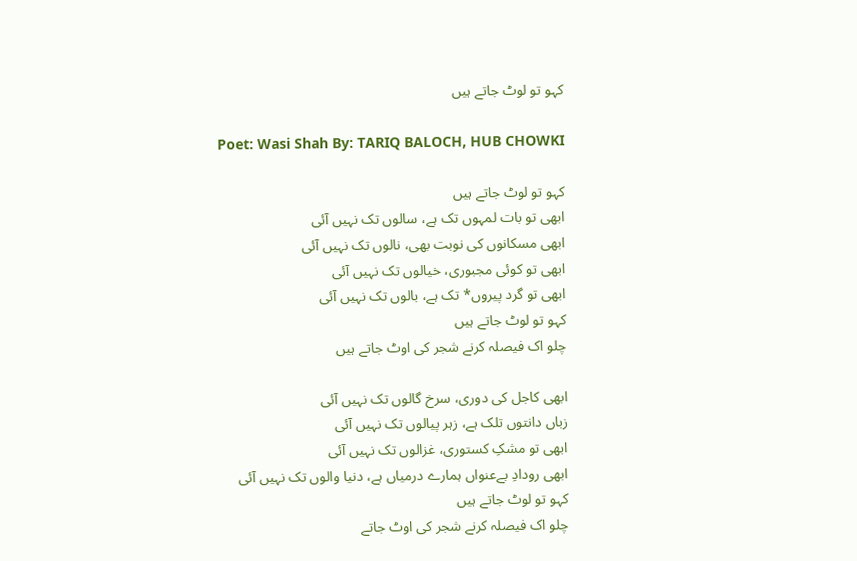کہو تو لوٹ جاتے ہیں

Poet: Wasi Shah By: TARIQ BALOCH, HUB CHOWKI

کہو تو لوٹ جاتے ہیں
ابھی تو بات لمہوں تک ہے، سالوں تک نہیں آئی
ابھی مسکانوں کی نوبت بھی، نالوں تک نہیں آئی
ابھی تو کوئی مجبوری، خیالوں تک نہیں آئی
ابھی تو گرد پیروں* تک ہے، بالوں تک نہیں آئی
کہو تو لوٹ جاتے ہیں
چلو اک فیصلہ کرنے شجر کی اوٹ جاتے ہیں

ابھی کاجل کی دوری، سرخ گالوں تک نہیں آئی
زباں دانتوں تلک ہے، زہر پیالوں تک نہیں آئی
ابھی تو مشکِ کستوری، غزالوں تک نہیں آئی
ابھی رودادِ بےعنواں ہمارے درمیاں ہے، دنیا والوں تک نہیں آئی
کہو تو لوٹ جاتے ہیں
چلو اک فیصلہ کرنے شجر کی اوٹ جاتے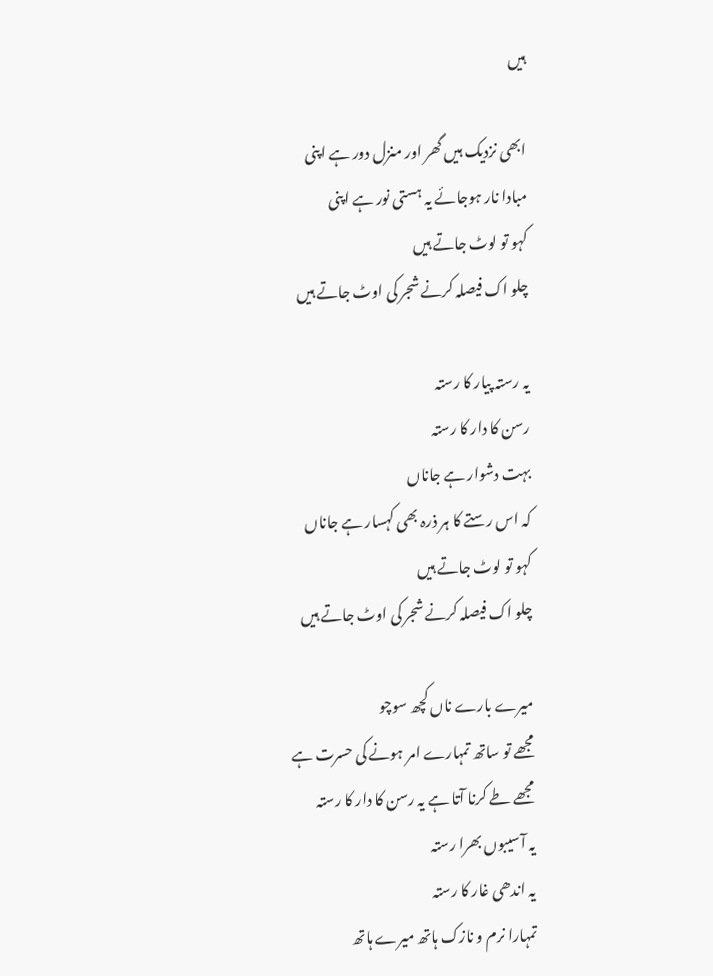ہیں

ابھی نزدیک ہیں گھر اور منزل دور ہے اپنی
مبادا نار ہوجائے یہ ہستی نور ہے اپنی
کہو تو لوٹ جاتے ہیں
چلو اک فیصلہ کرنے شجر کی اوٹ جاتے ہیں

یہ رستہ پیار کا رستہ
رسن کا دار کا رستہ
بہت دشوار ہے جاناں
کہ اس رستے کا ہر ذرہ بھی کہسار ہے جاناں
کہو تو لوٹ جاتے ہیں
چلو اک فیصلہ کرنے شجر کی اوٹ جاتے ہیں

میرے بارے ناں کچھ سوچو
مجھے تو ساتھ تمہارے امر ہونے کی حسرت ہے
مجھے طے کرنا آتا ہے یہ رسن کا دار کا رستہ
یہ آسیبوں بھرا رستہ
یہ اندھی غار کا رستہ
تمہارا نرم و نازک ہاتھ میرے ہاتھ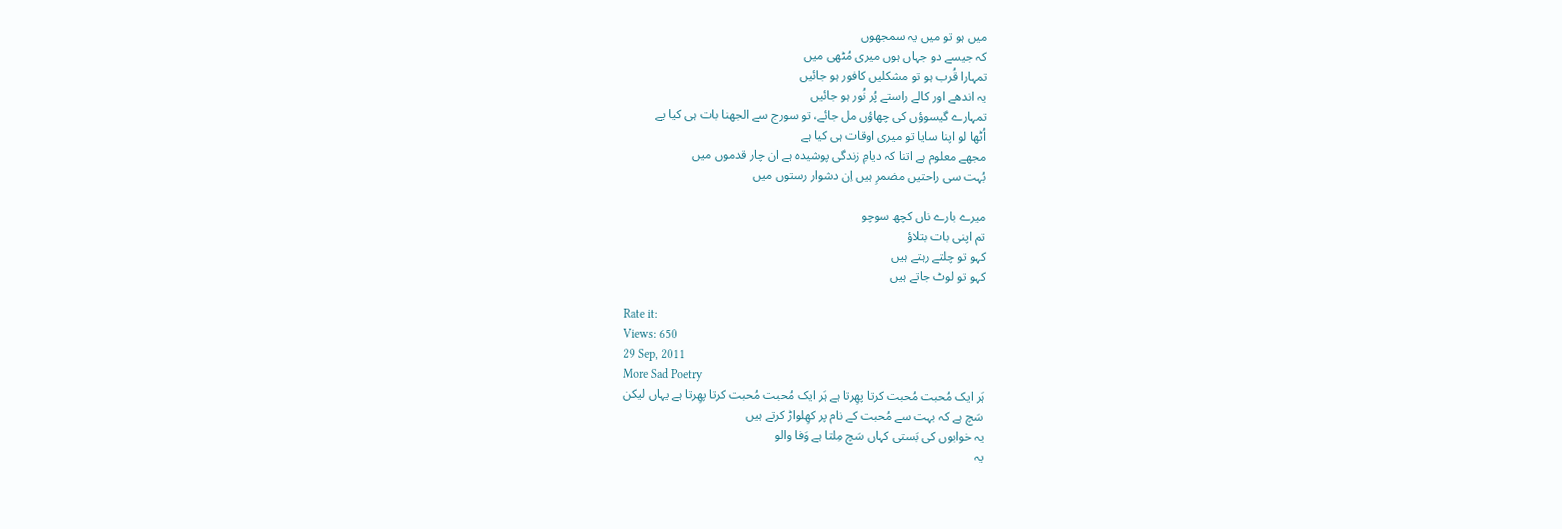میں ہو تو میں یہ سمجھوں
کہ جیسے دو جہاں ہوں میری مُٹھی میں
تمہارا قُرب ہو تو مشکلیں کافور ہو جائیں
یہ اندھے اور کالے راستے پُر نُور ہو جائیں
تمہارے گیسوؤں کی چھاؤں مل جائے، تو سورج سے الجھنا بات ہی کیا یے
اُٹھا لو اپنا سایا تو میری اوقات ہی کیا ہے
مجھے معلوم ہے اتنا کہ دیامِ زندگی پوشیدہ ہے ان چار قدموں میں
بُہت سی راحتیں مضمرِ ہیں اِن دشوار رستوں میں

میرے بارے ناں کچھ سوچو
تم اپنی بات بتلاؤ
کہو تو چلتے رہتے ہیں
کہو تو لوٹ جاتے ہیں

Rate it:
Views: 650
29 Sep, 2011
More Sad Poetry
ہَر ایک مُحبت مُحبت کرتا پھِرتا ہے ہَر ایک مُحبت مُحبت کرتا پھِرتا ہے یہاں لیکن
سَچ ہے کہ بہت سے مُحبت کے نام پر کھِلواڑ کرتے ہیں
یہ خوابوں کی بَستی کہاں سَچ مِلتا ہے وَفا والو
یہ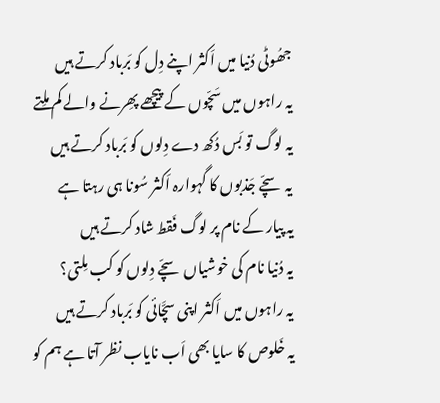جھُوٹی دُنیا میں اَکثر اپنے دِل کو بَرباد کرتے ہیں
یہ راہوں میں سَچّوں کے پیچھے پھِرنے والے کم ملِتے
یہ لوگ تو بَس دُکھ دے دِلوں کو بَرباد کرتے ہیں
یہ سچّے جَذبوں کا گہوارہ اَکثر سُونا ہی رہتا ہے
یہ پیار کے نام پر لوگ فَقط شاد کرتے ہیں
یہ دُنیا نام کی خوشیاں سچّے دِلوں کو کب مِلتی؟
یہ راہوں میں اَکثر اپنی سچَّائی کو بَرباد کرتے ہیں
یہ خَلوص کا سایا بھی اَب نایاب نظر آتا ہے ہم کو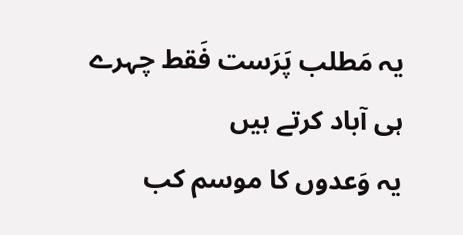یہ مَطلب پَرَست فَقط چہرے ہی آباد کرتے ہیں
یہ وَعدوں کا موسم کب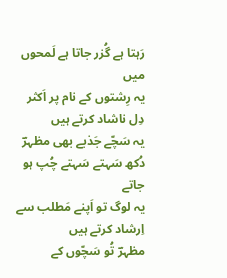رَہتا ہے گُزر جاتا ہے لَمحوں میں
یہ رِشتوں کے نام پر اَکثر دِل ناشاد کرتے ہیں
یہ سَچّے جَذبے بھی مظہرؔ دُکھ سَہتے سَہتے چُپ ہو جاتے
یہ لوگ تو اَپنے مَطلب سے اِرشاد کرتے ہیں
مظہرؔ تُو سَچّوں کے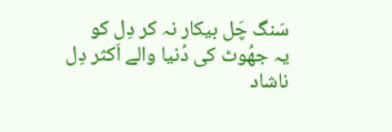سَنگ چَل بیکار نہ کر دِل کو
یہ جھُوٹ کی دُنیا والے اَکثر دِل ناشاد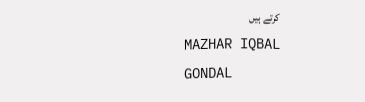کرتے ہیں
MAZHAR IQBAL GONDAL